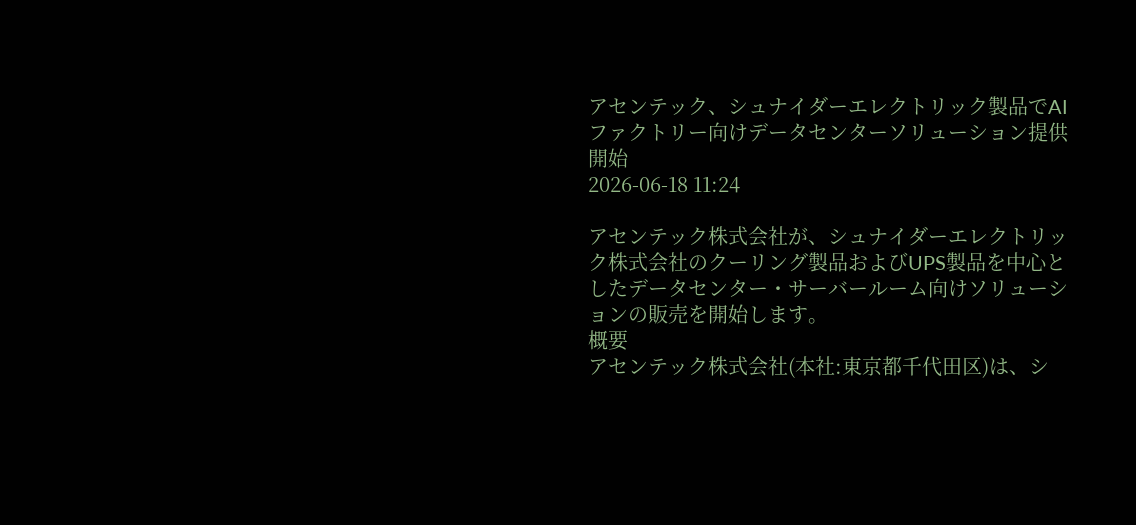アセンテック、シュナイダーエレクトリック製品でAIファクトリー向けデータセンターソリューション提供開始
2026-06-18 11:24

アセンテック株式会社が、シュナイダーエレクトリック株式会社のクーリング製品およびUPS製品を中心としたデータセンター・サーバールーム向けソリューションの販売を開始します。
概要
アセンテック株式会社(本社:東京都千代田区)は、シ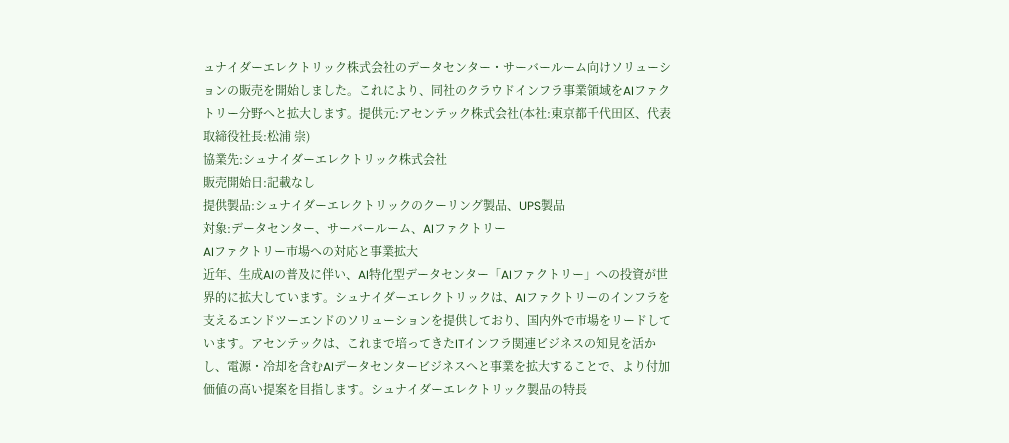ュナイダーエレクトリック株式会社のデータセンター・サーバールーム向けソリューションの販売を開始しました。これにより、同社のクラウドインフラ事業領域をAIファクトリー分野へと拡大します。提供元:アセンテック株式会社(本社:東京都千代田区、代表取締役社長:松浦 崇)
協業先:シュナイダーエレクトリック株式会社
販売開始日:記載なし
提供製品:シュナイダーエレクトリックのクーリング製品、UPS製品
対象:データセンター、サーバールーム、AIファクトリー
AIファクトリー市場への対応と事業拡大
近年、生成AIの普及に伴い、AI特化型データセンター「AIファクトリー」への投資が世界的に拡大しています。シュナイダーエレクトリックは、AIファクトリーのインフラを支えるエンドツーエンドのソリューションを提供しており、国内外で市場をリードしています。アセンテックは、これまで培ってきたITインフラ関連ビジネスの知見を活かし、電源・冷却を含むAIデータセンタービジネスへと事業を拡大することで、より付加価値の高い提案を目指します。シュナイダーエレクトリック製品の特長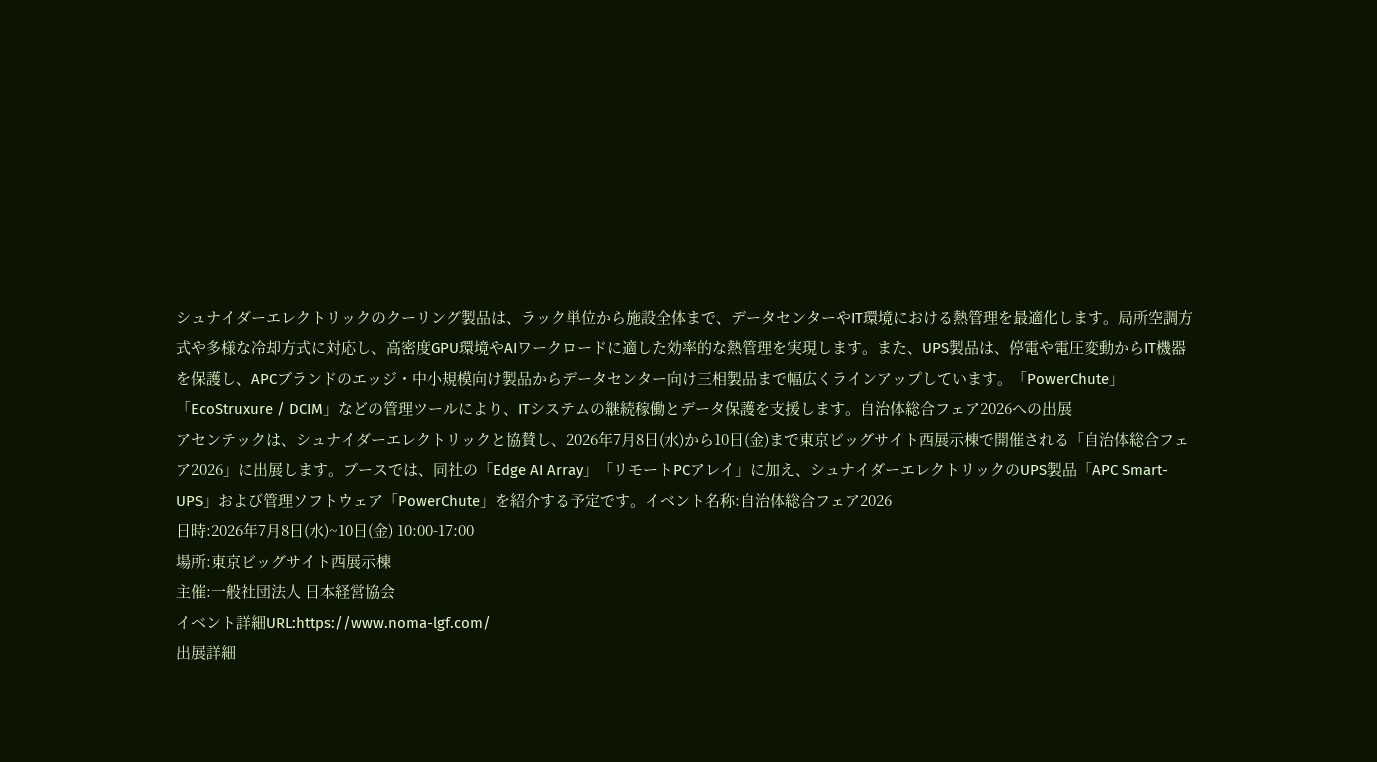シュナイダーエレクトリックのクーリング製品は、ラック単位から施設全体まで、データセンターやIT環境における熱管理を最適化します。局所空調方式や多様な冷却方式に対応し、高密度GPU環境やAIワークロードに適した効率的な熱管理を実現します。また、UPS製品は、停電や電圧変動からIT機器を保護し、APCブランドのエッジ・中小規模向け製品からデータセンター向け三相製品まで幅広くラインアップしています。「PowerChute」「EcoStruxure / DCIM」などの管理ツールにより、ITシステムの継続稼働とデータ保護を支援します。自治体総合フェア2026への出展
アセンテックは、シュナイダーエレクトリックと協賛し、2026年7月8日(水)から10日(金)まで東京ビッグサイト西展示棟で開催される「自治体総合フェア2026」に出展します。ブースでは、同社の「Edge AI Array」「リモートPCアレイ」に加え、シュナイダーエレクトリックのUPS製品「APC Smart-UPS」および管理ソフトウェア「PowerChute」を紹介する予定です。イベント名称:自治体総合フェア2026
日時:2026年7月8日(水)~10日(金) 10:00-17:00
場所:東京ビッグサイト西展示棟
主催:一般社団法人 日本経営協会
イベント詳細URL:https://www.noma-lgf.com/
出展詳細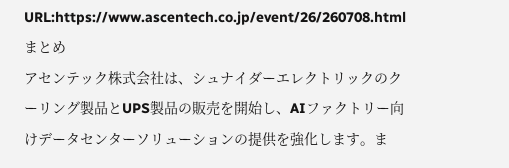URL:https://www.ascentech.co.jp/event/26/260708.html
まとめ
アセンテック株式会社は、シュナイダーエレクトリックのクーリング製品とUPS製品の販売を開始し、AIファクトリー向けデータセンターソリューションの提供を強化します。ま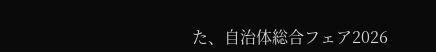た、自治体総合フェア2026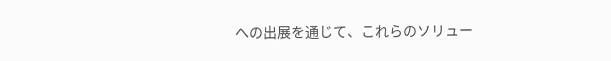への出展を通じて、これらのソリュー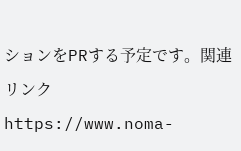ションをPRする予定です。関連リンク
https://www.noma-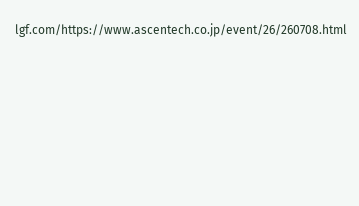lgf.com/https://www.ascentech.co.jp/event/26/260708.html